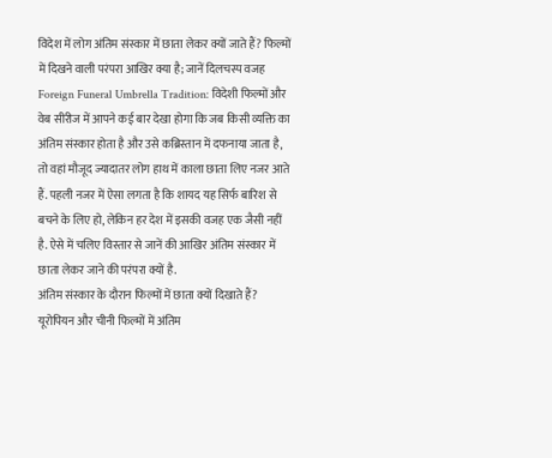विदेश में लोग अंतिम संस्कार में छाता लेकर क्यों जाते हैं? फिल्मों में दिखने वाली परंपरा आखिर क्या है; जानें दिलचस्प वजह
Foreign Funeral Umbrella Tradition: विदेशी फिल्मों और वेब सीरीज में आपने कई बार देखा होगा कि जब किसी व्यक्ति का अंतिम संस्कार होता है और उसे कब्रिस्तान में दफनाया जाता है, तो वहां मौजूद ज्यादातर लोग हाथ में काला छाता लिए नजर आते हैं. पहली नजर में ऐसा लगता है कि शायद यह सिर्फ बारिश से बचने के लिए हो, लेकिन हर देश में इसकी वजह एक जैसी नहीं है. ऐसे में चलिए विस्तार से जानें की आखिर अंतिम संस्कार में छाता लेकर जाने की परंपरा क्यों है.
अंतिम संस्कार के दौरान फिल्मों में छाता क्यों दिखाते हैं?
यूरोपियन और चीनी फिल्मों में अंतिम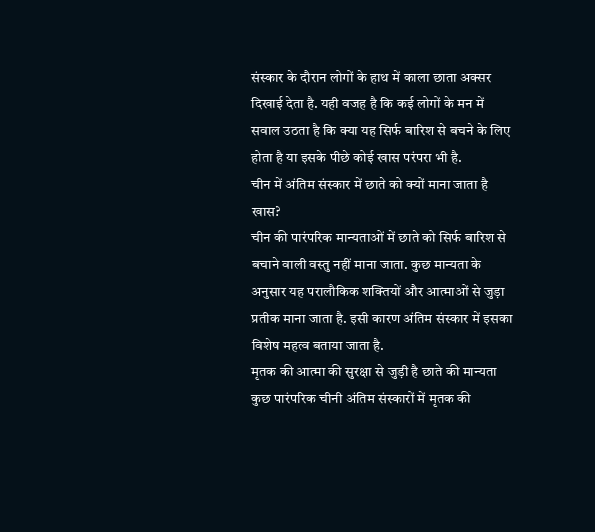संस्कार के दौरान लोगों के हाथ में काला छाता अक्सर दिखाई देता है. यही वजह है कि कई लोगों के मन में सवाल उठता है कि क्या यह सिर्फ बारिश से बचने के लिए होता है या इसके पीछे कोई खास परंपरा भी है.
चीन में अंतिम संस्कार में छाते को क्यों माना जाता है खास?
चीन की पारंपरिक मान्यताओं में छाते को सिर्फ बारिश से बचाने वाली वस्तु नहीं माना जाता. कुछ मान्यता के अनुसार यह परालौकिक शक्तियों और आत्माओं से जुड़ा प्रतीक माना जाता है. इसी कारण अंतिम संस्कार में इसका विशेष महत्व बताया जाता है.
मृतक की आत्मा की सुरक्षा से जुड़ी है छाते की मान्यता
कुछ पारंपरिक चीनी अंतिम संस्कारों में मृतक की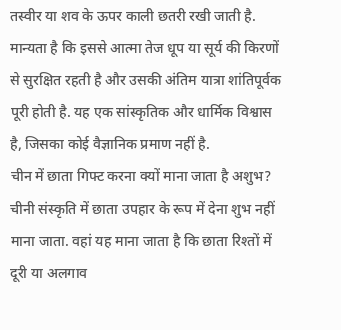तस्वीर या शव के ऊपर काली छतरी रखी जाती है. मान्यता है कि इससे आत्मा तेज धूप या सूर्य की किरणों से सुरक्षित रहती है और उसकी अंतिम यात्रा शांतिपूर्वक पूरी होती है. यह एक सांस्कृतिक और धार्मिक विश्वास है, जिसका कोई वैज्ञानिक प्रमाण नहीं है.
चीन में छाता गिफ्ट करना क्यों माना जाता है अशुभ?
चीनी संस्कृति में छाता उपहार के रूप में देना शुभ नहीं माना जाता. वहां यह माना जाता है कि छाता रिश्तों में दूरी या अलगाव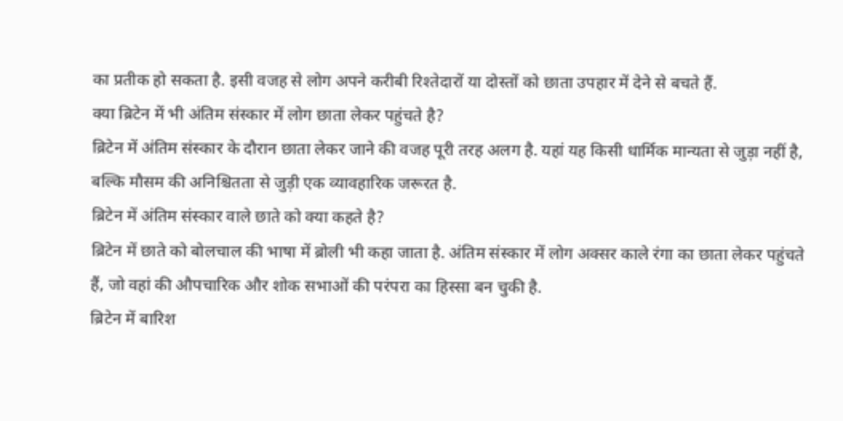का प्रतीक हो सकता है. इसी वजह से लोग अपने करीबी रिश्तेदारों या दोस्तों को छाता उपहार में देने से बचते हैं.
क्या ब्रिटेन में भी अंतिम संस्कार में लोग छाता लेकर पहुंचते है?
ब्रिटेन में अंतिम संस्कार के दौरान छाता लेकर जाने की वजह पूरी तरह अलग है. यहां यह किसी धार्मिक मान्यता से जुड़ा नहीं है, बल्कि मौसम की अनिश्चितता से जुड़ी एक व्यावहारिक जरूरत है.
ब्रिटेन में अंतिम संस्कार वाले छाते को क्या कहते है?
ब्रिटेन में छाते को बोलचाल की भाषा में ब्रोली भी कहा जाता है. अंतिम संस्कार में लोग अक्सर काले रंगा का छाता लेकर पहुंचते हैं, जो वहां की औपचारिक और शोक सभाओं की परंपरा का हिस्सा बन चुकी है.
ब्रिटेन में बारिश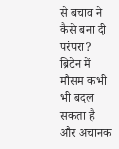से बचाव ने कैसे बना दी परंपरा?
ब्रिटेन में मौसम कभी भी बदल सकता है और अचानक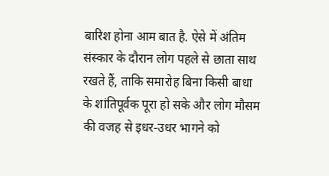बारिश होना आम बात है. ऐसे में अंतिम संस्कार के दौरान लोग पहले से छाता साथ रखते हैं, ताकि समारोह बिना किसी बाधा के शांतिपूर्वक पूरा हो सके और लोग मौसम की वजह से इधर-उधर भागने को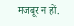मजबूर न हों.